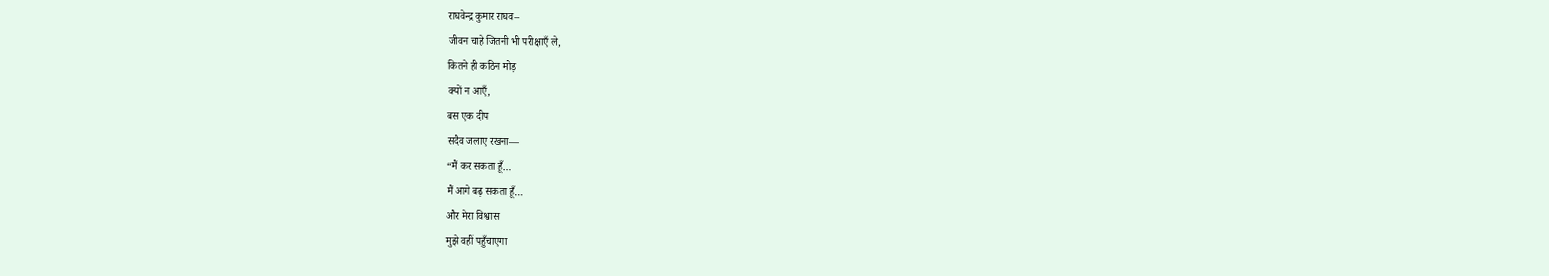राघवेन्द्र कुमार राघव–
जीवन चाहे जितनी भी परीक्षाएँ ले,
कितने ही कठिन मोड़
क्यों न आएँ,
बस एक दीप
सदैव जलाए रखना—
“मैं कर सकता हूँ…
मैं आगे बढ़ सकता हूँ…
और मेरा विश्वास
मुझे वहीं पहुँचाएगा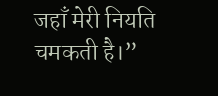जहाँ मेरी नियति
चमकती है।”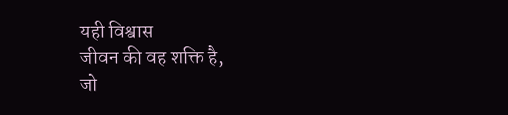यही विश्वास
जीवन की वह शक्ति है,
जो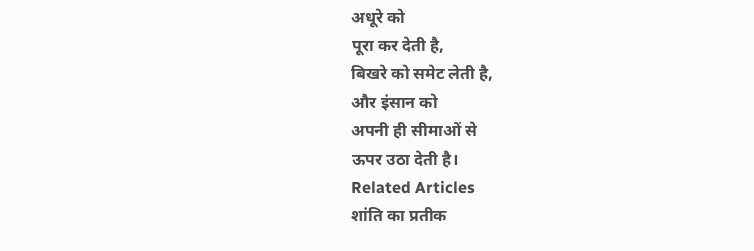अधूरे को
पूरा कर देती है,
बिखरे को समेट लेती है,
और इंसान को
अपनी ही सीमाओं से
ऊपर उठा देती है।
Related Articles
शांति का प्रतीक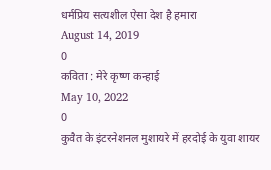धर्मप्रिय सत्यशील ऐसा देश है हमारा
August 14, 2019
0
कविता : मेरे कृष्ण कन्हाई
May 10, 2022
0
कुवैत के इंटरनेशनल मुशायरे में हरदोई के युवा शायर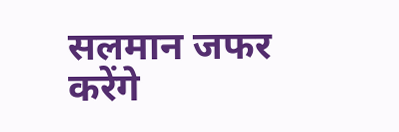सलमान जफर करेंगे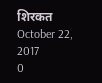शिरकत
October 22, 2017
0